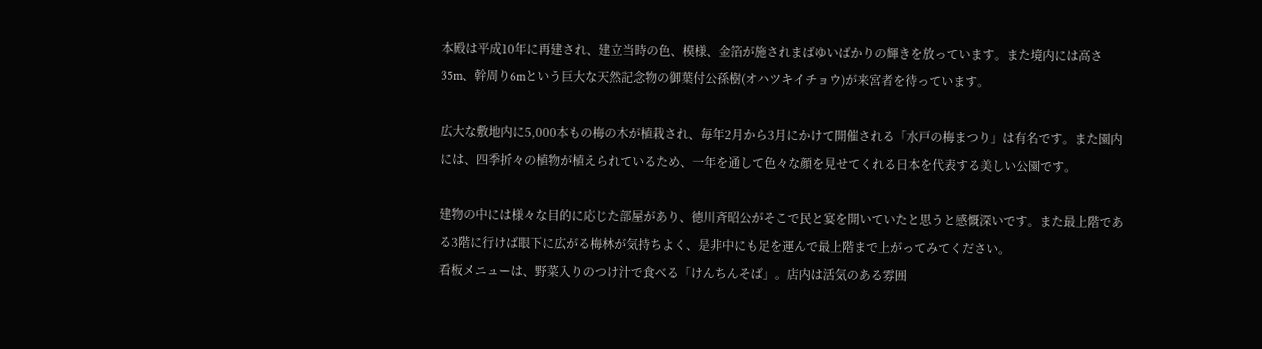本殿は平成10年に再建され、建立当時の色、模様、金箔が施されまばゆいばかりの輝きを放っています。また境内には高さ35m、幹周り6mという巨大な天然記念物の御葉付公孫樹(オハツキイチョウ)が来宮者を待っています。

広大な敷地内に5,000本もの梅の木が植栽され、毎年2月から3月にかけて開催される「水戸の梅まつり」は有名です。また園内には、四季折々の植物が植えられているため、一年を通して色々な顔を見せてくれる日本を代表する美しい公園です。

建物の中には様々な目的に応じた部屋があり、徳川斉昭公がそこで民と宴を開いていたと思うと感慨深いです。また最上階である3階に行けば眼下に広がる梅林が気持ちよく、是非中にも足を運んで最上階まで上がってみてください。
看板メニューは、野菜入りのつけ汁で食べる「けんちんそば」。店内は活気のある雰囲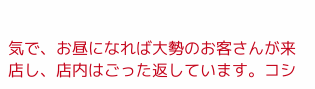気で、お昼になれば大勢のお客さんが来店し、店内はごった返しています。コシ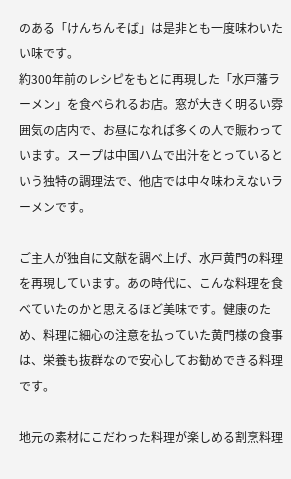のある「けんちんそば」は是非とも一度味わいたい味です。
約300年前のレシピをもとに再現した「水戸藩ラーメン」を食べられるお店。窓が大きく明るい雰囲気の店内で、お昼になれば多くの人で賑わっています。スープは中国ハムで出汁をとっているという独特の調理法で、他店では中々味わえないラーメンです。

ご主人が独自に文献を調べ上げ、水戸黄門の料理を再現しています。あの時代に、こんな料理を食べていたのかと思えるほど美味です。健康のため、料理に細心の注意を払っていた黄門様の食事は、栄養も抜群なので安心してお勧めできる料理です。

地元の素材にこだわった料理が楽しめる割烹料理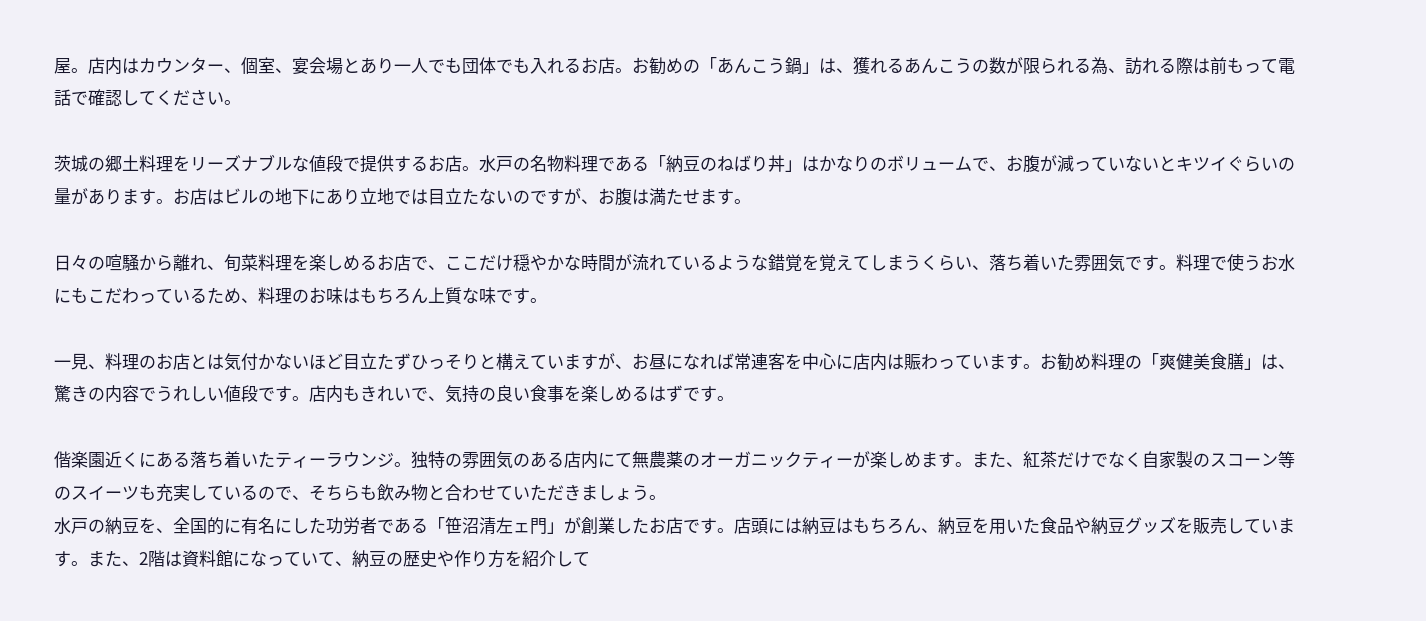屋。店内はカウンター、個室、宴会場とあり一人でも団体でも入れるお店。お勧めの「あんこう鍋」は、獲れるあんこうの数が限られる為、訪れる際は前もって電話で確認してください。

茨城の郷土料理をリーズナブルな値段で提供するお店。水戸の名物料理である「納豆のねばり丼」はかなりのボリュームで、お腹が減っていないとキツイぐらいの量があります。お店はビルの地下にあり立地では目立たないのですが、お腹は満たせます。

日々の喧騒から離れ、旬菜料理を楽しめるお店で、ここだけ穏やかな時間が流れているような錯覚を覚えてしまうくらい、落ち着いた雰囲気です。料理で使うお水にもこだわっているため、料理のお味はもちろん上質な味です。

一見、料理のお店とは気付かないほど目立たずひっそりと構えていますが、お昼になれば常連客を中心に店内は賑わっています。お勧め料理の「爽健美食膳」は、驚きの内容でうれしい値段です。店内もきれいで、気持の良い食事を楽しめるはずです。

偕楽園近くにある落ち着いたティーラウンジ。独特の雰囲気のある店内にて無農薬のオーガニックティーが楽しめます。また、紅茶だけでなく自家製のスコーン等のスイーツも充実しているので、そちらも飲み物と合わせていただきましょう。
水戸の納豆を、全国的に有名にした功労者である「笹沼清左ェ門」が創業したお店です。店頭には納豆はもちろん、納豆を用いた食品や納豆グッズを販売しています。また、2階は資料館になっていて、納豆の歴史や作り方を紹介して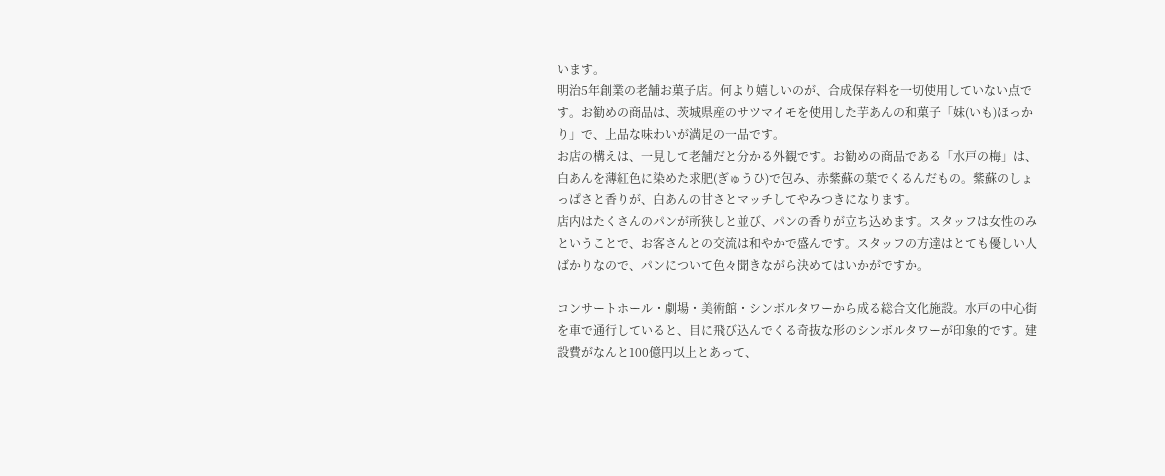います。
明治5年創業の老舗お菓子店。何より嬉しいのが、合成保存料を一切使用していない点です。お勧めの商品は、茨城県産のサツマイモを使用した芋あんの和菓子「妹(いも)ほっかり」で、上品な味わいが満足の一品です。
お店の構えは、一見して老舗だと分かる外観です。お勧めの商品である「水戸の梅」は、白あんを薄紅色に染めた求肥(ぎゅうひ)で包み、赤紫蘇の葉でくるんだもの。紫蘇のしょっぱさと香りが、白あんの甘さとマッチしてやみつきになります。
店内はたくさんのパンが所狭しと並び、パンの香りが立ち込めます。スタッフは女性のみということで、お客さんとの交流は和やかで盛んです。スタッフの方達はとても優しい人ばかりなので、パンについて色々聞きながら決めてはいかがですか。

コンサートホール・劇場・美術館・シンボルタワーから成る総合文化施設。水戸の中心街を車で通行していると、目に飛び込んでくる奇抜な形のシンボルタワーが印象的です。建設費がなんと100億円以上とあって、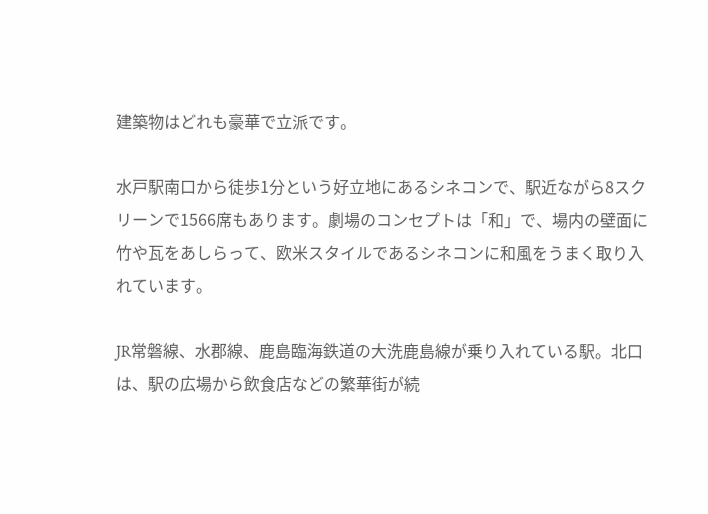建築物はどれも豪華で立派です。

水戸駅南口から徒歩1分という好立地にあるシネコンで、駅近ながら8スクリーンで1566席もあります。劇場のコンセプトは「和」で、場内の壁面に竹や瓦をあしらって、欧米スタイルであるシネコンに和風をうまく取り入れています。

JR常磐線、水郡線、鹿島臨海鉄道の大洗鹿島線が乗り入れている駅。北口は、駅の広場から飲食店などの繁華街が続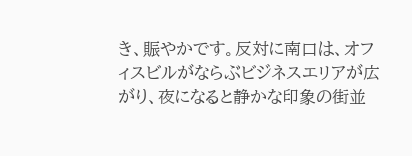き、賑やかです。反対に南口は、オフィスビルがならぶビジネスエリアが広がり、夜になると静かな印象の街並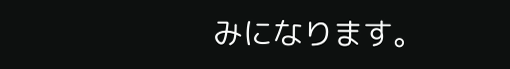みになります。